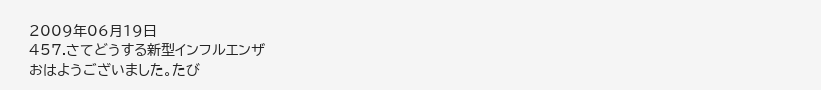2009年06月19日
457.さてどうする新型インフルエンザ
おはようございました。たび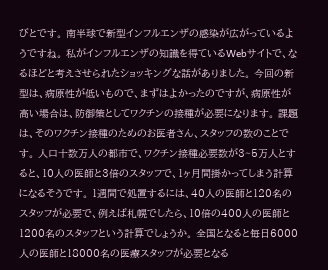びとです。 南半球で新型インフルエンザの感染が広がっているようですね。 私がインフルエンザの知識を得ているWebサイトで、なるほどと考えさせられたショッキングな話がありました。 今回の新型は、病原性が低いもので、まずはよかったのですが、病原性が高い場合は、防御策としてワクチンの接種が必要になります。 課題は、そのワクチン接種のためのお医者さん、スタッフの数のことです。 人口十数万人の都市で、ワクチン接種必要数が3~5万人とすると、10人の医師と3倍のスタッフで、1ヶ月間掛かってしまう計算になるそうです。 1週間で処置するには、40人の医師と120名のスタッフが必要で、例えば札幌でしたら、10倍の400人の医師と1200名のスタッフという計算でしょうか。 全国となると毎日6000人の医師と18000名の医療スタッフが必要となる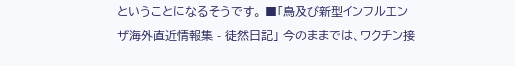ということになるそうです。 ■「鳥及び新型インフルエンザ海外直近情報集 - 徒然日記」 今のままでは、ワクチン接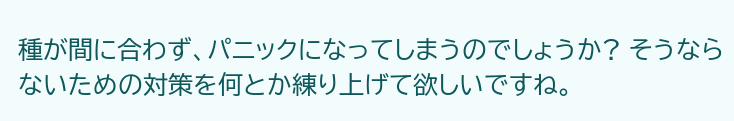種が間に合わず、パニックになってしまうのでしょうか? そうならないための対策を何とか練り上げて欲しいですね。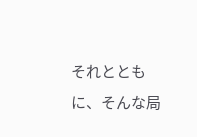それとともに、そんな局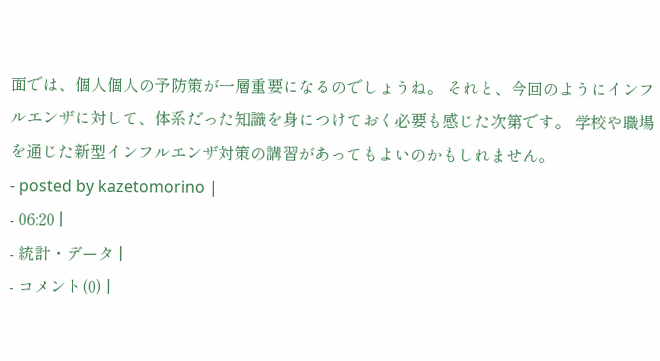面では、個人個人の予防策が一層重要になるのでしょうね。 それと、今回のようにインフルエンザに対して、体系だった知識を身につけておく必要も感じた次第です。 学校や職場を通じた新型インフルエンザ対策の講習があってもよいのかもしれません。
- posted by kazetomorino |
- 06:20 |
- 統計・データ |
- コメント(0) |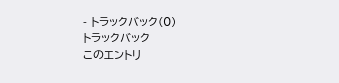- トラックバック(0)
トラックバック
このエントリ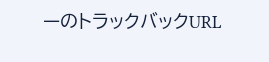ーのトラックバックURL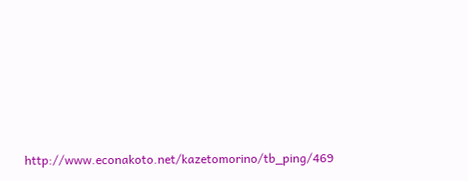http://www.econakoto.net/kazetomorino/tb_ping/469